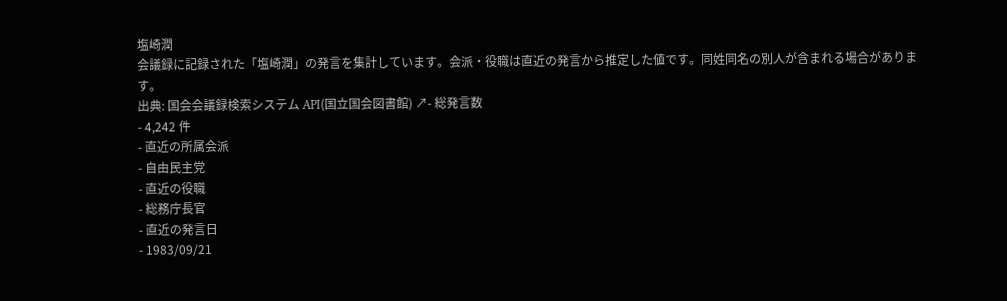塩崎潤
会議録に記録された「塩崎潤」の発言を集計しています。会派・役職は直近の発言から推定した値です。同姓同名の別人が含まれる場合があります。
出典: 国会会議録検索システム API(国立国会図書館) ↗- 総発言数
- 4,242 件
- 直近の所属会派
- 自由民主党
- 直近の役職
- 総務庁長官
- 直近の発言日
- 1983/09/21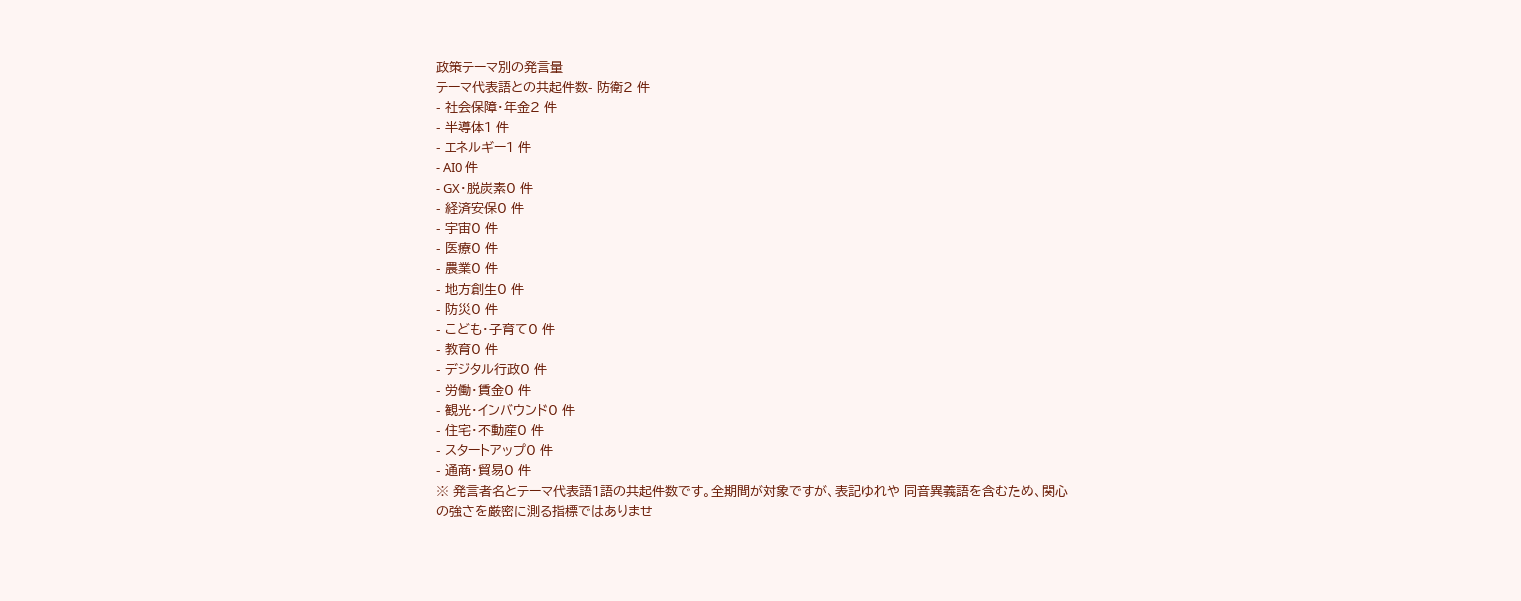政策テーマ別の発言量
テーマ代表語との共起件数- 防衛2 件
- 社会保障・年金2 件
- 半導体1 件
- エネルギー1 件
- AI0 件
- GX・脱炭素0 件
- 経済安保0 件
- 宇宙0 件
- 医療0 件
- 農業0 件
- 地方創生0 件
- 防災0 件
- こども・子育て0 件
- 教育0 件
- デジタル行政0 件
- 労働・賃金0 件
- 観光・インバウンド0 件
- 住宅・不動産0 件
- スタートアップ0 件
- 通商・貿易0 件
※ 発言者名とテーマ代表語1語の共起件数です。全期間が対象ですが、表記ゆれや 同音異義語を含むため、関心の強さを厳密に測る指標ではありませ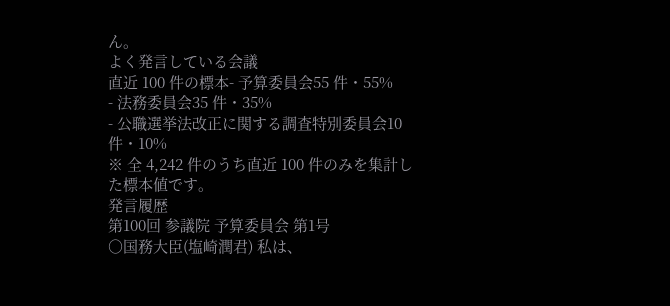ん。
よく発言している会議
直近 100 件の標本- 予算委員会55 件・55%
- 法務委員会35 件・35%
- 公職選挙法改正に関する調査特別委員会10 件・10%
※ 全 4,242 件のうち直近 100 件のみを集計した標本値です。
発言履歴
第100回 参議院 予算委員会 第1号
○国務大臣(塩崎潤君) 私は、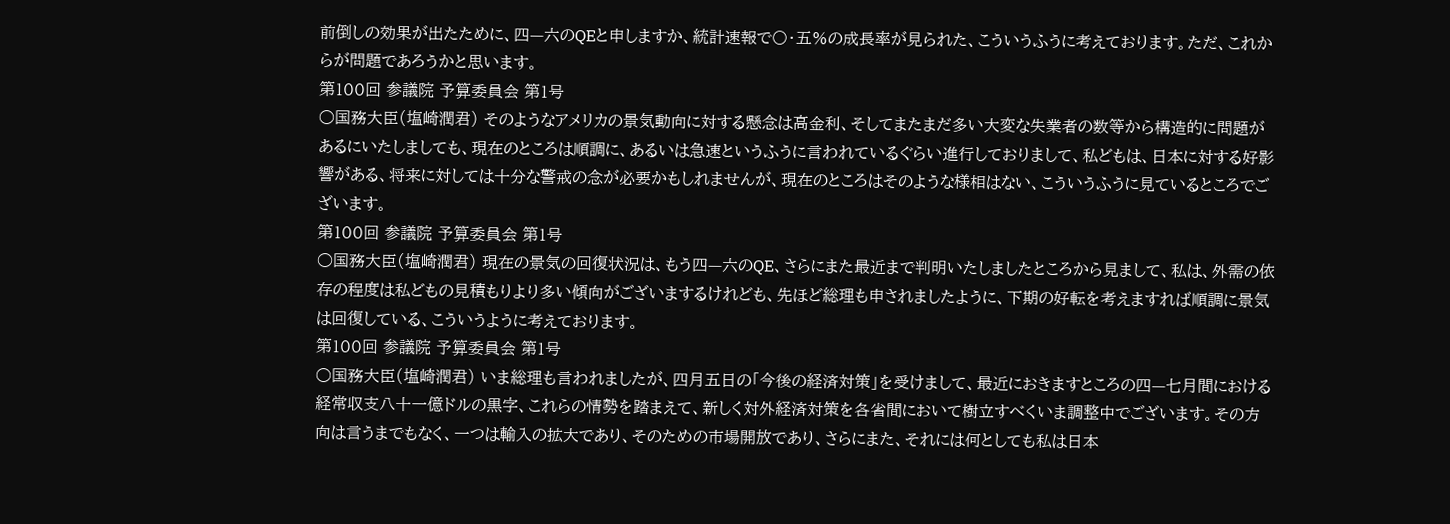前倒しの効果が出たために、四—六のQEと申しますか、統計速報で〇・五%の成長率が見られた、こういうふうに考えております。ただ、これからが問題であろうかと思います。
第100回 参議院 予算委員会 第1号
○国務大臣(塩崎潤君) そのようなアメリカの景気動向に対する懸念は高金利、そしてまたまだ多い大変な失業者の数等から構造的に問題があるにいたしましても、現在のところは順調に、あるいは急速というふうに言われているぐらい進行しておりまして、私どもは、日本に対する好影響がある、将来に対しては十分な警戒の念が必要かもしれませんが、現在のところはそのような様相はない、こういうふうに見ているところでございます。
第100回 参議院 予算委員会 第1号
○国務大臣(塩崎潤君) 現在の景気の回復状況は、もう四—六のQE、さらにまた最近まで判明いたしましたところから見まして、私は、外需の依存の程度は私どもの見積もりより多い傾向がございまするけれども、先ほど総理も申されましたように、下期の好転を考えますれば順調に景気は回復している、こういうように考えております。
第100回 参議院 予算委員会 第1号
○国務大臣(塩崎潤君) いま総理も言われましたが、四月五日の「今後の経済対策」を受けまして、最近におきますところの四—七月間における経常収支八十一億ドルの黒字、これらの情勢を踏まえて、新しく対外経済対策を各省間において樹立すべくいま調整中でございます。その方向は言うまでもなく、一つは輸入の拡大であり、そのための市場開放であり、さらにまた、それには何としても私は日本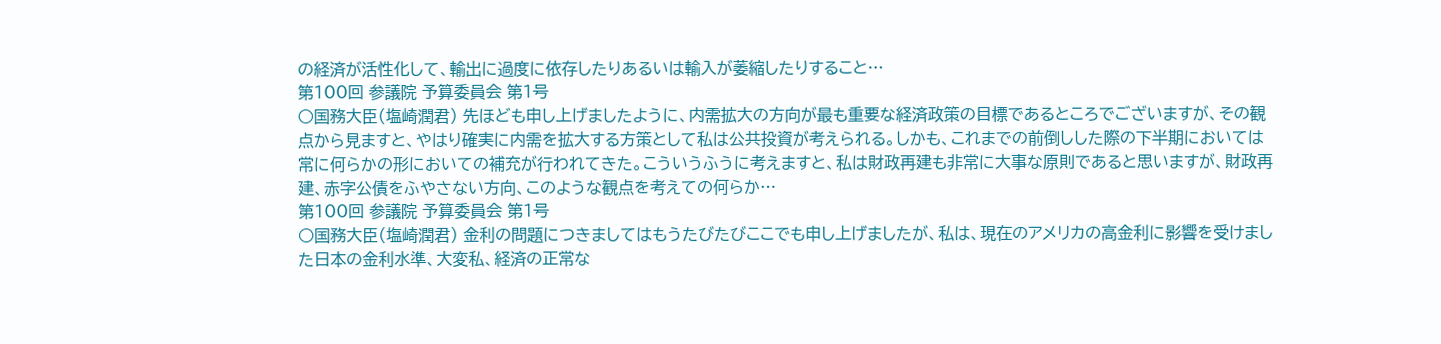の経済が活性化して、輸出に過度に依存したりあるいは輸入が萎縮したりすること…
第100回 参議院 予算委員会 第1号
○国務大臣(塩崎潤君) 先ほども申し上げましたように、内需拡大の方向が最も重要な経済政策の目標であるところでございますが、その観点から見ますと、やはり確実に内需を拡大する方策として私は公共投資が考えられる。しかも、これまでの前倒しした際の下半期においては常に何らかの形においての補充が行われてきた。こういうふうに考えますと、私は財政再建も非常に大事な原則であると思いますが、財政再建、赤字公債をふやさない方向、このような観点を考えての何らか…
第100回 参議院 予算委員会 第1号
○国務大臣(塩崎潤君) 金利の問題につきましてはもうたびたびここでも申し上げましたが、私は、現在のアメリカの高金利に影響を受けました日本の金利水準、大変私、経済の正常な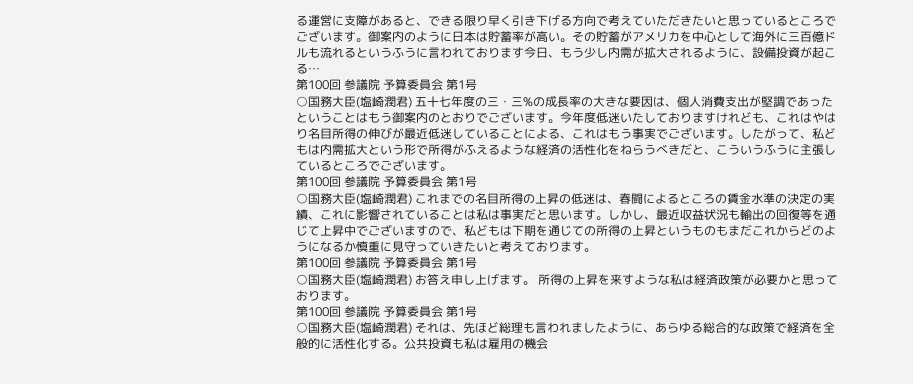る運営に支障があると、できる限り早く引き下げる方向で考えていただきたいと思っているところでございます。御案内のように日本は貯蓄率が高い。その貯蓄がアメリカを中心として海外に三百億ドルも流れるというふうに言われております今日、もう少し内需が拡大されるように、設備投資が起こる…
第100回 参議院 予算委員会 第1号
○国務大臣(塩崎潤君) 五十七年度の三・三%の成長率の大きな要因は、個人消費支出が堅調であったということはもう御案内のとおりでございます。今年度低迷いたしておりますけれども、これはやはり名目所得の伸びが最近低迷していることによる、これはもう事実でございます。したがって、私どもは内需拡大という形で所得がふえるような経済の活性化をねらうべきだと、こういうふうに主張しているところでございます。
第100回 参議院 予算委員会 第1号
○国務大臣(塩崎潤君) これまでの名目所得の上昇の低迷は、春闘によるところの賃金水準の決定の実績、これに影響されていることは私は事実だと思います。しかし、最近収益状況も輸出の回復等を通じて上昇中でございますので、私どもは下期を通じての所得の上昇というものもまだこれからどのようになるか慎重に見守っていきたいと考えております。
第100回 参議院 予算委員会 第1号
○国務大臣(塩崎潤君) お答え申し上げます。 所得の上昇を来すような私は経済政策が必要かと思っております。
第100回 参議院 予算委員会 第1号
○国務大臣(塩崎潤君) それは、先ほど総理も言われましたように、あらゆる総合的な政策で経済を全般的に活性化する。公共投資も私は雇用の機会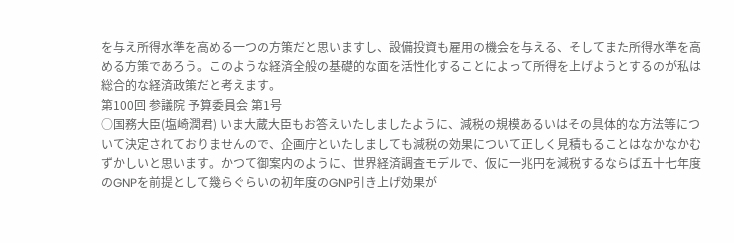を与え所得水準を高める一つの方策だと思いますし、設備投資も雇用の機会を与える、そしてまた所得水準を高める方策であろう。このような経済全般の基礎的な面を活性化することによって所得を上げようとするのが私は総合的な経済政策だと考えます。
第100回 参議院 予算委員会 第1号
○国務大臣(塩崎潤君) いま大蔵大臣もお答えいたしましたように、減税の規模あるいはその具体的な方法等について決定されておりませんので、企画庁といたしましても減税の効果について正しく見積もることはなかなかむずかしいと思います。かつて御案内のように、世界経済調査モデルで、仮に一兆円を減税するならば五十七年度のGNPを前提として幾らぐらいの初年度のGNP引き上げ効果が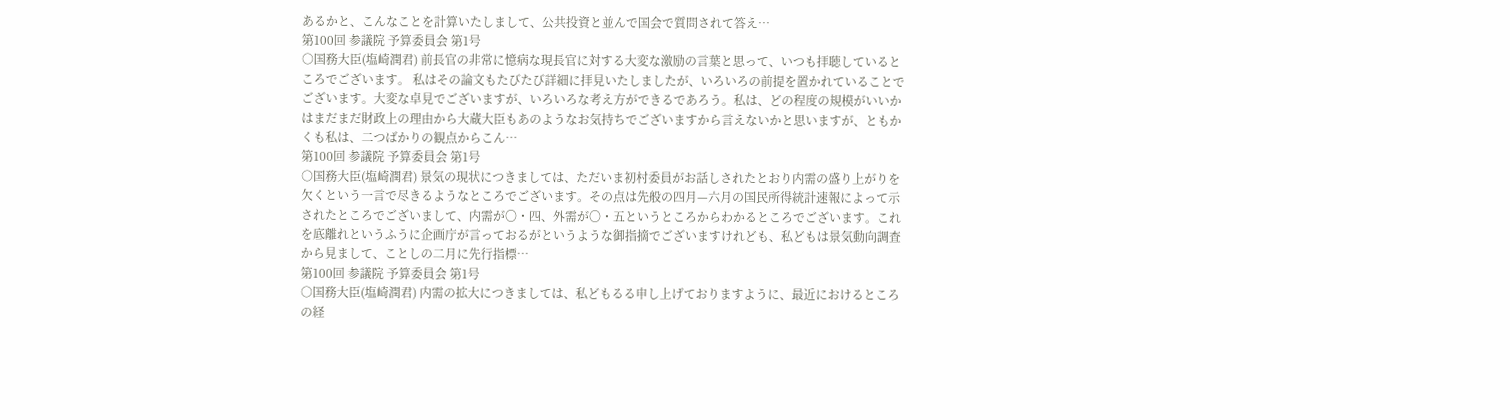あるかと、こんなことを計算いたしまして、公共投資と並んで国会で質問されて答え…
第100回 参議院 予算委員会 第1号
○国務大臣(塩崎潤君) 前長官の非常に憶病な現長官に対する大変な激励の言葉と思って、いつも拝聴しているところでございます。 私はその論文もたびたび詳細に拝見いたしましたが、いろいろの前提を置かれていることでございます。大変な卓見でございますが、いろいろな考え方ができるであろう。私は、どの程度の規模がいいかはまだまだ財政上の理由から大蔵大臣もあのようなお気持ちでございますから言えないかと思いますが、ともかくも私は、二つばかりの観点からこん…
第100回 参議院 予算委員会 第1号
○国務大臣(塩崎潤君) 景気の現状につきましては、ただいま初村委員がお話しされたとおり内需の盛り上がりを欠くという一言で尽きるようなところでございます。その点は先般の四月—六月の国民所得統計速報によって示されたところでございまして、内需が〇・四、外需が〇・五というところからわかるところでございます。これを底離れというふうに企画庁が言っておるがというような御指摘でございますけれども、私どもは景気動向調査から見まして、ことしの二月に先行指標…
第100回 参議院 予算委員会 第1号
○国務大臣(塩崎潤君) 内需の拡大につきましては、私どもるる申し上げておりますように、最近におけるところの経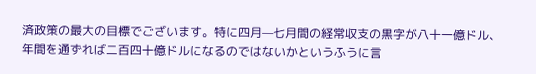済政策の最大の目標でございます。特に四月—七月間の経常収支の黒字が八十一億ドル、年間を通ずれば二百四十億ドルになるのではないかというふうに言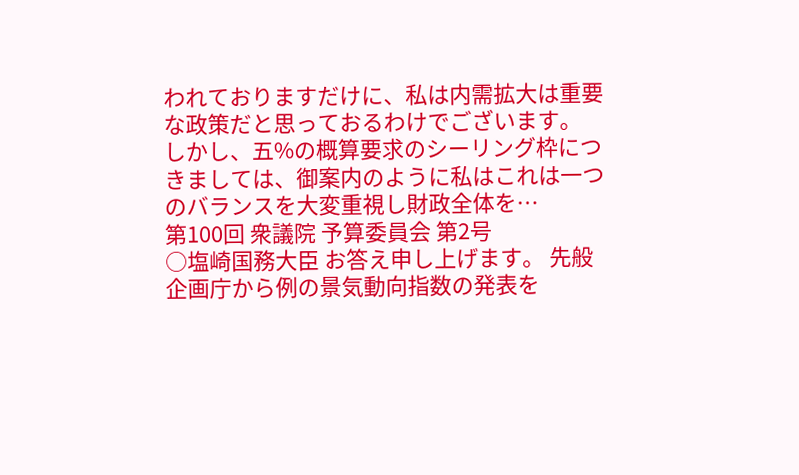われておりますだけに、私は内需拡大は重要な政策だと思っておるわけでございます。 しかし、五%の概算要求のシーリング枠につきましては、御案内のように私はこれは一つのバランスを大変重視し財政全体を…
第100回 衆議院 予算委員会 第2号
○塩崎国務大臣 お答え申し上げます。 先般企画庁から例の景気動向指数の発表を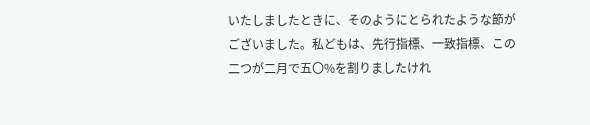いたしましたときに、そのようにとられたような節がございました。私どもは、先行指標、一致指標、この二つが二月で五〇%を割りましたけれ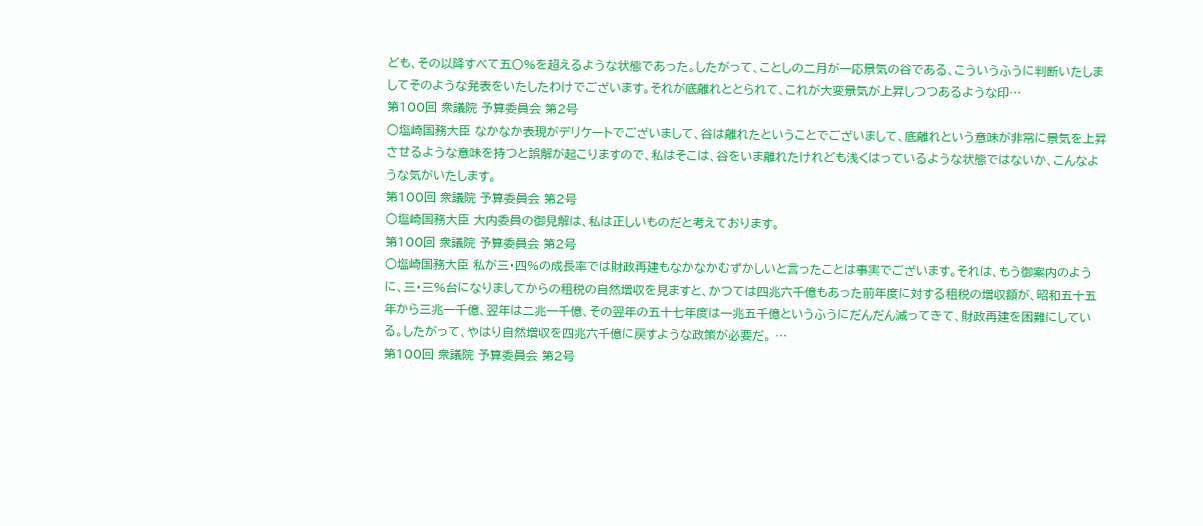ども、その以降すべて五〇%を超えるような状態であった。したがって、ことしの二月が一応景気の谷である、こういうふうに判断いたしましてそのような発表をいたしたわけでございます。それが底離れととられて、これが大変景気が上昇しつつあるような印…
第100回 衆議院 予算委員会 第2号
○塩崎国務大臣 なかなか表現がデリケートでございまして、谷は離れたということでございまして、底離れという意味が非常に景気を上昇させるような意味を持つと誤解が起こりますので、私はそこは、谷をいま離れたけれども浅くはっているような状態ではないか、こんなような気がいたします。
第100回 衆議院 予算委員会 第2号
○塩崎国務大臣 大内委員の御見解は、私は正しいものだと考えております。
第100回 衆議院 予算委員会 第2号
○塩崎国務大臣 私が三・四%の成長率では財政再建もなかなかむずかしいと言ったことは事実でございます。それは、もう御案内のように、三・三%台になりましてからの租税の自然増収を見ますと、かつては四兆六千億もあった前年度に対する租税の増収額が、昭和五十五年から三兆一千億、翌年は二兆一千億、その翌年の五十七年度は一兆五千億というふうにだんだん減ってきて、財政再建を困難にしている。したがって、やはり自然増収を四兆六千億に戻すような政策が必要だ。 …
第100回 衆議院 予算委員会 第2号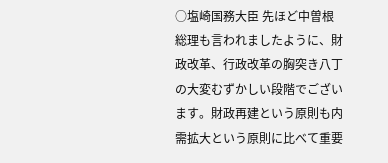○塩崎国務大臣 先ほど中曽根総理も言われましたように、財政改革、行政改革の胸突き八丁の大変むずかしい段階でございます。財政再建という原則も内需拡大という原則に比べて重要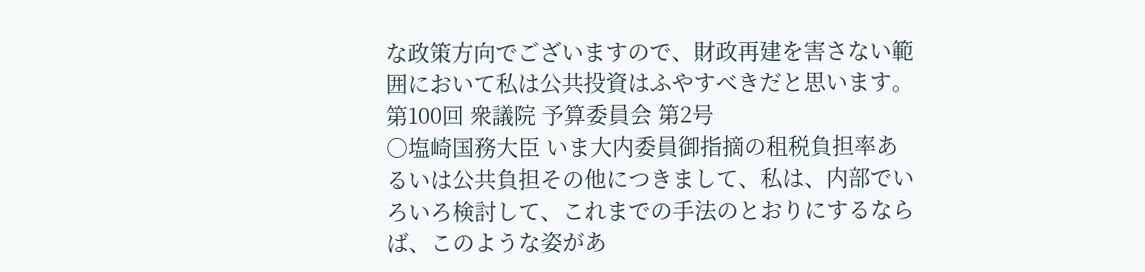な政策方向でございますので、財政再建を害さない範囲において私は公共投資はふやすべきだと思います。
第100回 衆議院 予算委員会 第2号
○塩崎国務大臣 いま大内委員御指摘の租税負担率あるいは公共負担その他につきまして、私は、内部でいろいろ検討して、これまでの手法のとおりにするならば、このような姿があ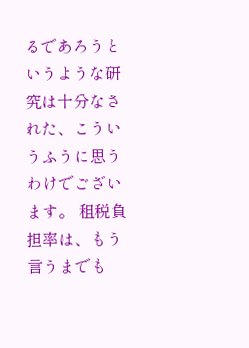るであろうというような研究は十分なされた、こういうふうに思うわけでございます。 租税負担率は、もう言うまでも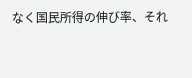なく国民所得の伸び率、それ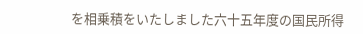を相乗積をいたしました六十五年度の国民所得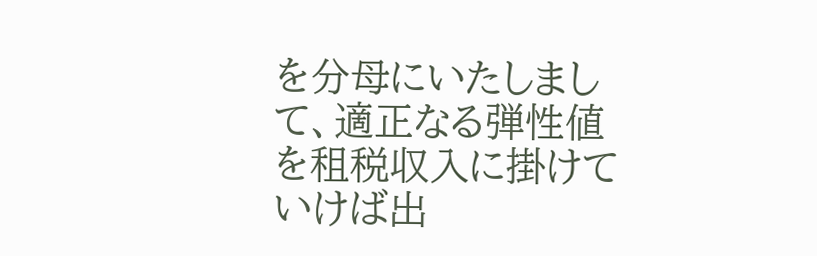を分母にいたしまして、適正なる弾性値を租税収入に掛けていけば出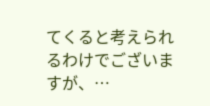てくると考えられるわけでございますが、…